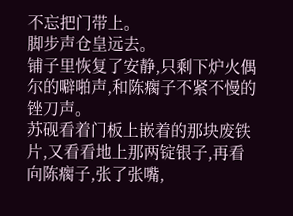不忘把门带上。
脚步声仓皇远去。
铺子里恢复了安静,只剩下炉火偶尔的噼啪声,和陈瘸子不紧不慢的锉刀声。
苏砚看着门板上嵌着的那块废铁片,又看看地上那两锭银子,再看向陈瘸子,张了张嘴,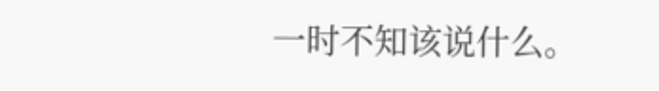一时不知该说什么。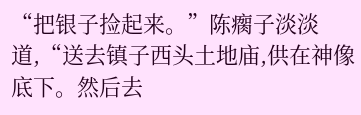“把银子捡起来。”陈瘸子淡淡道,“送去镇子西头土地庙,供在神像底下。然后去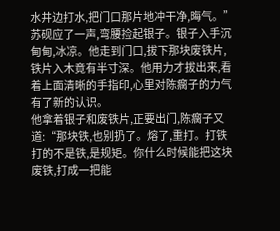水井边打水,把门口那片地冲干净,晦气。”
苏砚应了一声,弯腰捡起银子。银子入手沉甸甸,冰凉。他走到门口,拔下那块废铁片,铁片入木竟有半寸深。他用力才拔出来,看着上面清晰的手指印,心里对陈瘸子的力气有了新的认识。
他拿着银子和废铁片,正要出门,陈瘸子又道:“那块铁,也别扔了。熔了,重打。打铁打的不是铁,是规矩。你什么时候能把这块废铁,打成一把能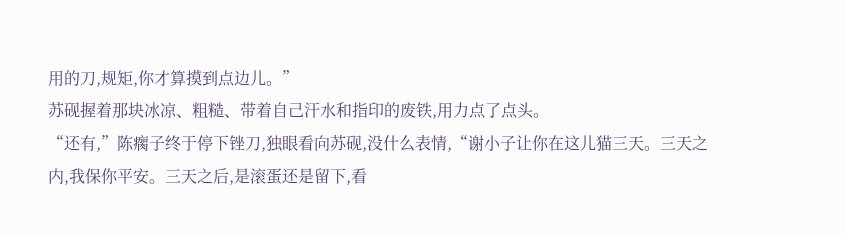用的刀,规矩,你才算摸到点边儿。”
苏砚握着那块冰凉、粗糙、带着自己汗水和指印的废铁,用力点了点头。
“还有,”陈瘸子终于停下锉刀,独眼看向苏砚,没什么表情,“谢小子让你在这儿猫三天。三天之内,我保你平安。三天之后,是滚蛋还是留下,看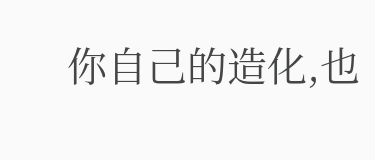你自己的造化,也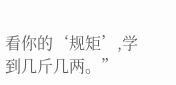看你的‘规矩’,学到几斤几两。”